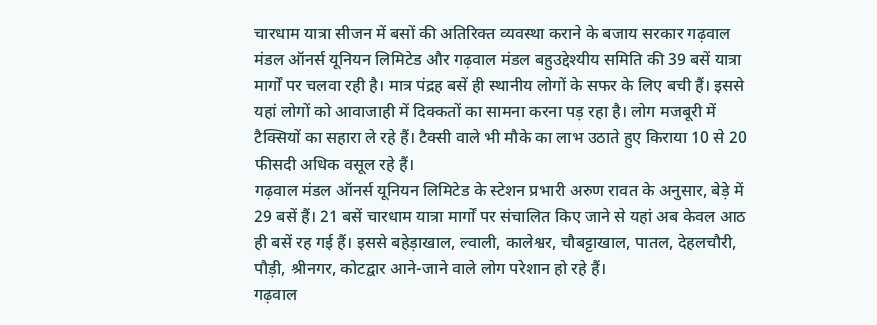चारधाम यात्रा सीजन में बसों की अतिरिक्त व्यवस्था कराने के बजाय सरकार गढ़वाल मंडल ऑनर्स यूनियन लिमिटेड और गढ़वाल मंडल बहुउद्देश्यीय समिति की 39 बसें यात्रा मार्गों पर चलवा रही है। मात्र पंद्रह बसें ही स्थानीय लोगों के सफर के लिए बची हैं। इससे यहां लोगों को आवाजाही में दिक्कतों का सामना करना पड़ रहा है। लोग मजबूरी में टैक्सियों का सहारा ले रहे हैं। टैक्सी वाले भी मौके का लाभ उठाते हुए किराया 10 से 20 फीसदी अधिक वसूल रहे हैं।
गढ़वाल मंडल ऑनर्स यूनियन लिमिटेड के स्टेशन प्रभारी अरुण रावत के अनुसार, बेड़े में 29 बसें हैं। 21 बसें चारधाम यात्रा मार्गों पर संचालित किए जाने से यहां अब केवल आठ ही बसें रह गई हैं। इससे बहेड़ाखाल, ल्वाली, कालेश्वर, चौबट्टाखाल, पातल, देहलचौरी, पौड़ी, श्रीनगर, कोटद्वार आने-जाने वाले लोग परेशान हो रहे हैं।
गढ़वाल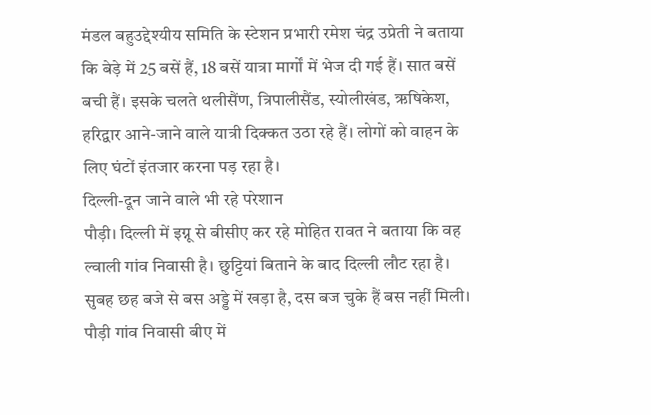मंडल बहुउद्देश्यीय समिति के स्टेशन प्रभारी रमेश चंद्र उप्रेती ने बताया कि बेड़े में 25 बसें हैं, 18 बसें यात्रा मार्गों में भेज दी गई हैं। सात बसें बची हैं। इसके चलते थलीसैंण, त्रिपालीसैंड, स्योलीखंड, ऋषिकेश, हरिद्वार आने-जाने वाले यात्री दिक्कत उठा रहे हैं। लोगों को वाहन के लिए घंटों इंतजार करना पड़ रहा है।
दिल्ली-दून जाने वाले भी रहे परेशान
पौड़ी। दिल्ली में इग्नू से बीसीए कर रहे मोहित रावत ने बताया कि वह ल्वाली गांव निवासी है। छुट्टियां बिताने के बाद दिल्ली लौट रहा है। सुबह छह बजे से बस अड्डे में खड़ा है, दस बज चुके हैं बस नहीं मिली। पौड़ी गांव निवासी बीए में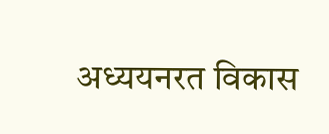अध्ययनरत विकास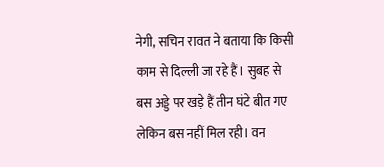नेगी, सचिन रावत ने बताया कि किसी काम से दिल्ली जा रहे हैं। सुबह से बस अड्डे पर खड़े हैं तीन घंटे बीत गए लेकिन बस नहीं मिल रही। वन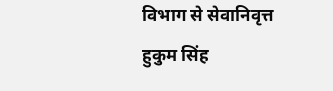विभाग से सेवानिवृत्त हुकुम सिंह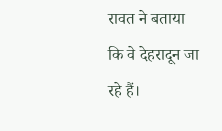रावत ने बताया कि वे देहरादून जा रहे हैं।